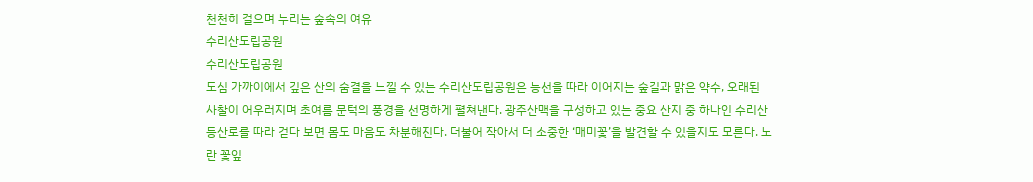천천히 걸으며 누리는 숲속의 여유
수리산도립공원
수리산도립공원
도심 가까이에서 깊은 산의 숨결을 느낄 수 있는 수리산도립공원은 능선을 따라 이어지는 숲길과 맑은 약수, 오래된 사찰이 어우러지며 초여름 문턱의 풍경을 선명하게 펼쳐낸다. 광주산맥을 구성하고 있는 중요 산지 중 하나인 수리산 등산로를 따라 걷다 보면 몸도 마음도 차분해진다. 더불어 작아서 더 소중한 ‘매미꽃’을 발견할 수 있을지도 모른다. 노란 꽃잎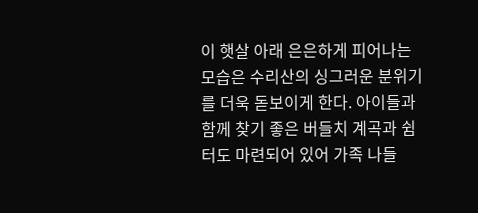이 햇살 아래 은은하게 피어나는 모습은 수리산의 싱그러운 분위기를 더욱 돋보이게 한다. 아이들과 함께 찾기 좋은 버들치 계곡과 쉼터도 마련되어 있어 가족 나들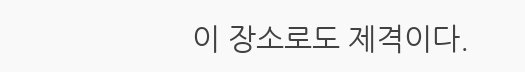이 장소로도 제격이다.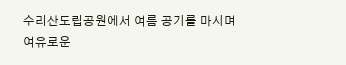수리산도립공원에서 여름 공기를 마시며 여유로운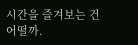시간을 즐겨보는 건 어떨까.